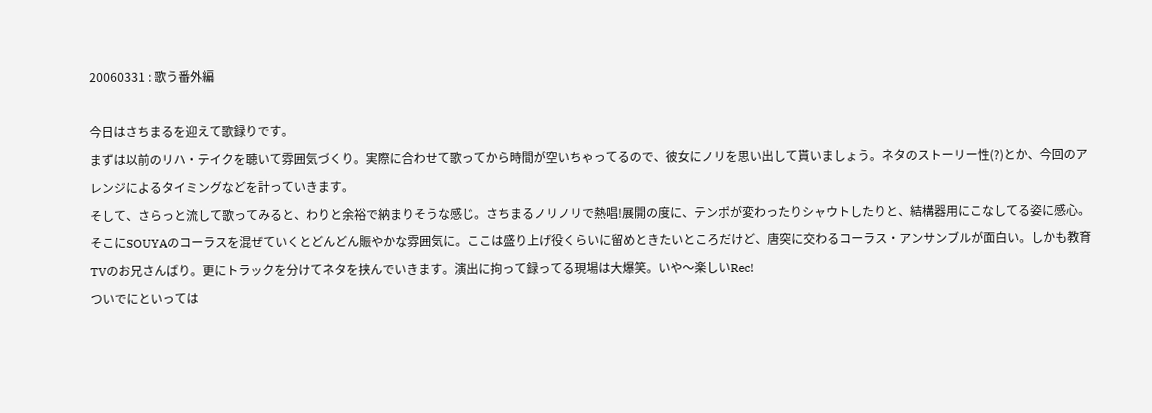20060331 : 歌う番外編

今日はさちまるを迎えて歌録りです。
まずは以前のリハ・テイクを聴いて雰囲気づくり。実際に合わせて歌ってから時間が空いちゃってるので、彼女にノリを思い出して貰いましょう。ネタのストーリー性(?)とか、今回のアレンジによるタイミングなどを計っていきます。
そして、さらっと流して歌ってみると、わりと余裕で納まりそうな感じ。さちまるノリノリで熱唱!展開の度に、テンポが変わったりシャウトしたりと、結構器用にこなしてる姿に感心。そこにSOUYAのコーラスを混ぜていくとどんどん賑やかな雰囲気に。ここは盛り上げ役くらいに留めときたいところだけど、唐突に交わるコーラス・アンサンブルが面白い。しかも教育TVのお兄さんばり。更にトラックを分けてネタを挟んでいきます。演出に拘って録ってる現場は大爆笑。いや〜楽しいRec!
ついでにといっては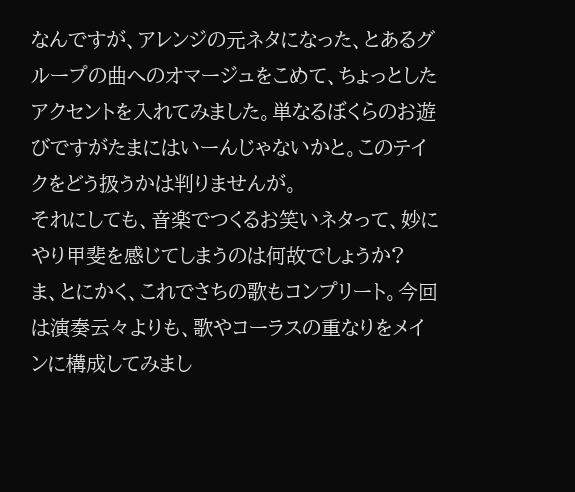なんですが、アレンジの元ネタになった、とあるグループの曲へのオマージュをこめて、ちょっとしたアクセントを入れてみました。単なるぼくらのお遊びですがたまにはいーんじゃないかと。このテイクをどう扱うかは判りませんが。
それにしても、音楽でつくるお笑いネタって、妙にやり甲斐を感じてしまうのは何故でしょうか?
ま、とにかく、これでさちの歌もコンプリート。今回は演奏云々よりも、歌やコーラスの重なりをメインに構成してみまし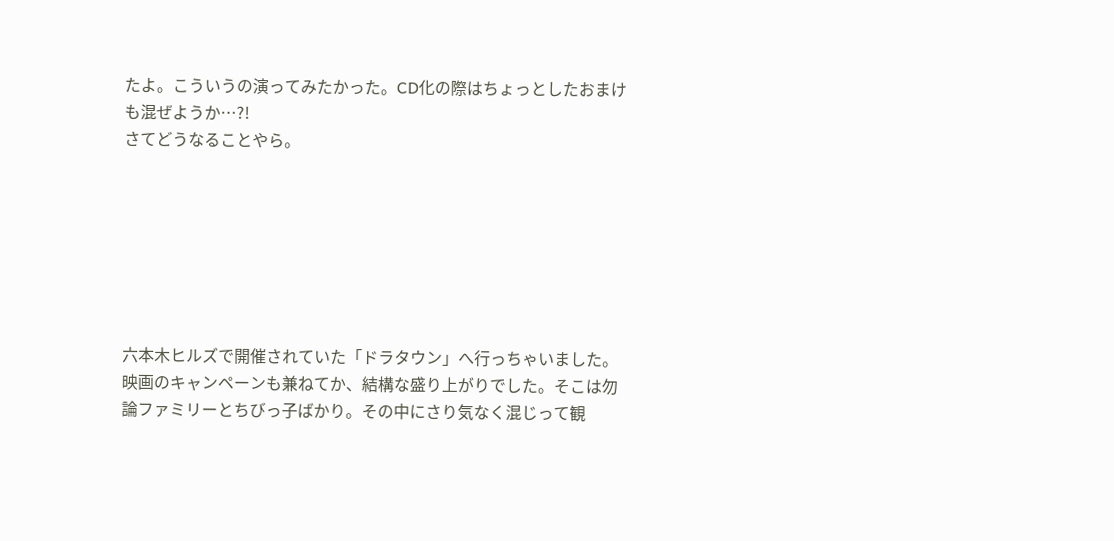たよ。こういうの演ってみたかった。CD化の際はちょっとしたおまけも混ぜようか…?!
さてどうなることやら。







六本木ヒルズで開催されていた「ドラタウン」へ行っちゃいました。映画のキャンペーンも兼ねてか、結構な盛り上がりでした。そこは勿論ファミリーとちびっ子ばかり。その中にさり気なく混じって観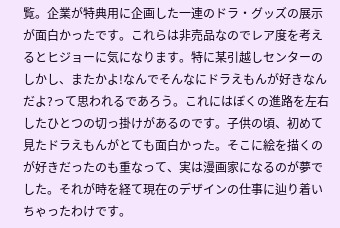覧。企業が特典用に企画した一連のドラ・グッズの展示が面白かったです。これらは非売品なのでレア度を考えるとヒジョーに気になります。特に某引越しセンターの
しかし、またかよ!なんでそんなにドラえもんが好きなんだよ?って思われるであろう。これにはぼくの進路を左右したひとつの切っ掛けがあるのです。子供の頃、初めて見たドラえもんがとても面白かった。そこに絵を描くのが好きだったのも重なって、実は漫画家になるのが夢でした。それが時を経て現在のデザインの仕事に辿り着いちゃったわけです。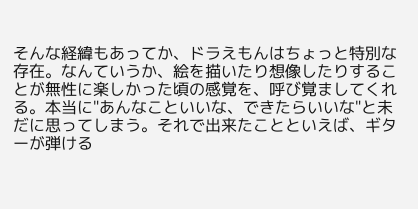そんな経緯もあってか、ドラえもんはちょっと特別な存在。なんていうか、絵を描いたり想像したりすることが無性に楽しかった頃の感覚を、呼び覚ましてくれる。本当に"あんなこといいな、できたらいいな"と未だに思ってしまう。それで出来たことといえば、ギターが弾ける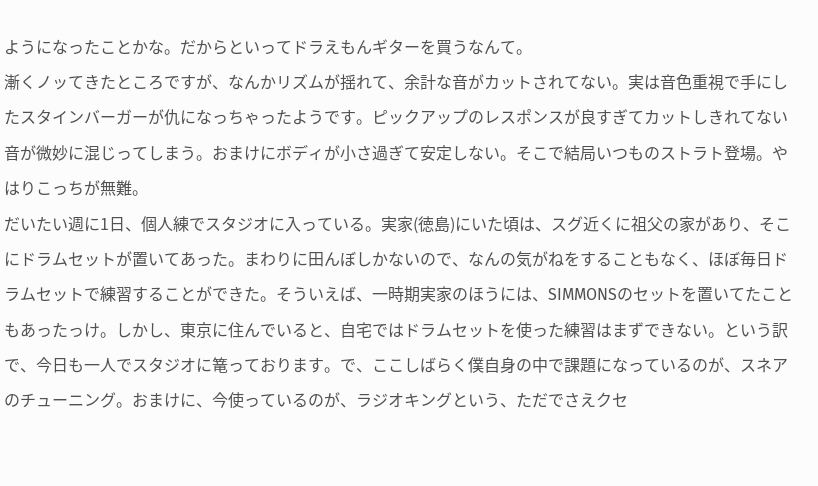ようになったことかな。だからといってドラえもんギターを買うなんて。
漸くノッてきたところですが、なんかリズムが揺れて、余計な音がカットされてない。実は音色重視で手にしたスタインバーガーが仇になっちゃったようです。ピックアップのレスポンスが良すぎてカットしきれてない音が微妙に混じってしまう。おまけにボディが小さ過ぎて安定しない。そこで結局いつものストラト登場。やはりこっちが無難。
だいたい週に1日、個人練でスタジオに入っている。実家(徳島)にいた頃は、スグ近くに祖父の家があり、そこにドラムセットが置いてあった。まわりに田んぼしかないので、なんの気がねをすることもなく、ほぼ毎日ドラムセットで練習することができた。そういえば、一時期実家のほうには、SIMMONSのセットを置いてたこともあったっけ。しかし、東京に住んでいると、自宅ではドラムセットを使った練習はまずできない。という訳で、今日も一人でスタジオに篭っております。で、ここしばらく僕自身の中で課題になっているのが、スネアのチューニング。おまけに、今使っているのが、ラジオキングという、ただでさえクセ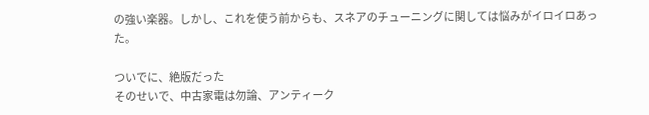の強い楽器。しかし、これを使う前からも、スネアのチューニングに関しては悩みがイロイロあった。

ついでに、絶版だった
そのせいで、中古家電は勿論、アンティーク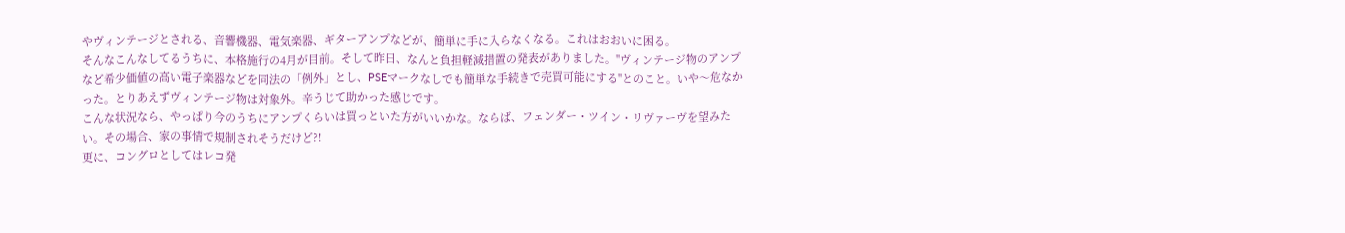やヴィンテージとされる、音響機器、電気楽器、ギターアンプなどが、簡単に手に入らなくなる。これはおおいに困る。
そんなこんなしてるうちに、本格施行の4月が目前。そして昨日、なんと負担軽減措置の発表がありました。"ヴィンテージ物のアンプなど希少価値の高い電子楽器などを同法の「例外」とし、PSEマークなしでも簡単な手続きで売買可能にする"とのこと。いや〜危なかった。とりあえずヴィンテージ物は対象外。辛うじて助かった感じです。
こんな状況なら、やっぱり今のうちにアンプくらいは買っといた方がいいかな。ならば、フェンダー・ツイン・リヴァーヴを望みたい。その場合、家の事情で規制されそうだけど?!
更に、コングロとしてはレコ発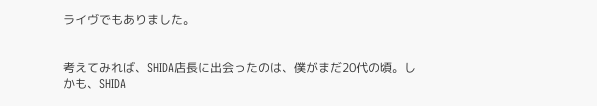ライヴでもありました。


考えてみれば、SHIDA店長に出会ったのは、僕がまだ20代の頃。しかも、SHIDA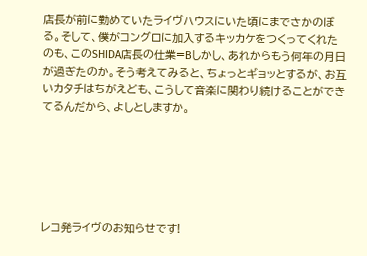店長が前に勤めていたライヴハウスにいた頃にまでさかのぼる。そして、僕がコングロに加入するキッカケをつくってくれたのも、このSHIDA店長の仕業=Bしかし、あれからもう何年の月日が過ぎたのか。そう考えてみると、ちょっとギョッとするが、お互いカタチはちがえども、こうして音楽に関わり続けることができてるんだから、よしとしますか。






レコ発ライヴのお知らせです!